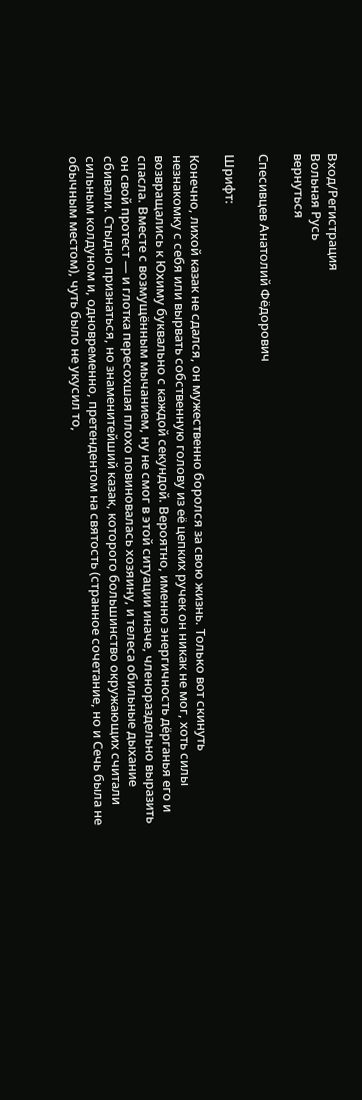Вход/Регистрация
Вольная Русь
вернуться

Спесивцев Анатолий Фёдорович

Шрифт:

Конечно, лихой казак не сдался, он мужественно боролся за свою жизнь. Только вот скинуть незнакомку с себя или вырвать собственную голову из её цепких ручек он никак не мог, хоть силы возвращались к Юхиму буквально с каждой секундой. Вероятно, именно энергичность дёрганья его и спасла. Вместе с возмущённым мычанием, ну не смог в этой ситуации иначе, членораздельно выразить он свой протест — и глотка пересохшая плохо повиновалась хозяину, и телеса обильные дыхание сбивали. Стыдно признаться, но знаменитейший казак, которого большинство окружающих считали сильным колдуном и, одновременно, претендентом на святость (странное сочетание, но и Сечь была не обычным местом), чуть было не укусил то,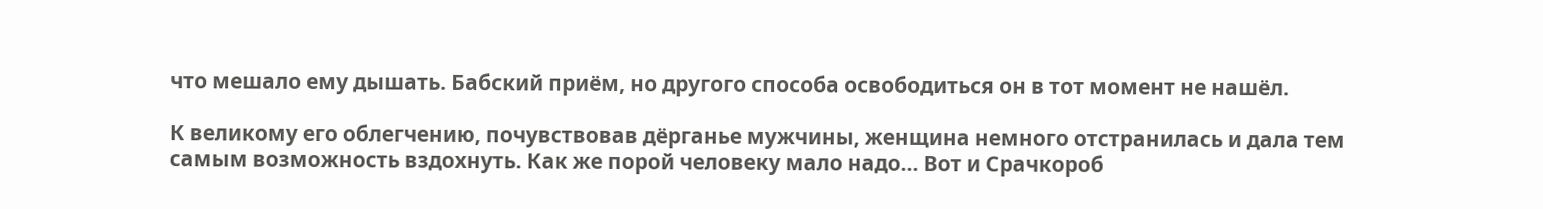что мешало ему дышать. Бабский приём, но другого способа освободиться он в тот момент не нашёл.

К великому его облегчению, почувствовав дёрганье мужчины, женщина немного отстранилась и дала тем самым возможность вздохнуть. Как же порой человеку мало надо… Вот и Срачкороб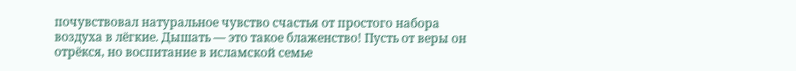почувствовал натуральное чувство счастья от простого набора воздуха в лёгкие. Дышать — это такое блаженство! Пусть от веры он отрёкся, но воспитание в исламской семье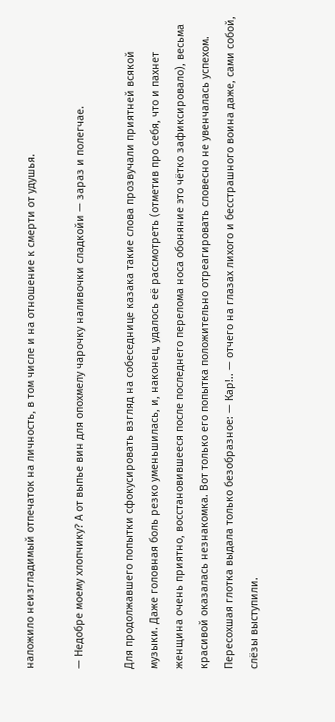наложило неизгладимый отпечаток на личность, в том числе и на отношение к смерти от удушья.

— Недобре моему хлопчику? А от выпье вин для опохмелу чарочку наливочки сладкойи — зараз и полегчае.

Для продолжавшего попытки сфокусировать взгляд на собеседнице казака такие слова прозвучали приятней всякой музыки. Даже головная боль резко уменьшилась, и, наконец, удалось её рассмотреть (отметив про себя, что и пахнет женщина очень приятно, восстановившееся после последнего перелома носа обоняние это чётко зафиксировало), весьма красивой оказалась незнакомка. Вот только его попытка положительно отреагировать словесно не увенчалась успехом. Пересохшая глотка выдала только безобразное: — Кар!.. — отчего на глазах лихого и бесстрашного воина даже, сами собой, слёзы выступили.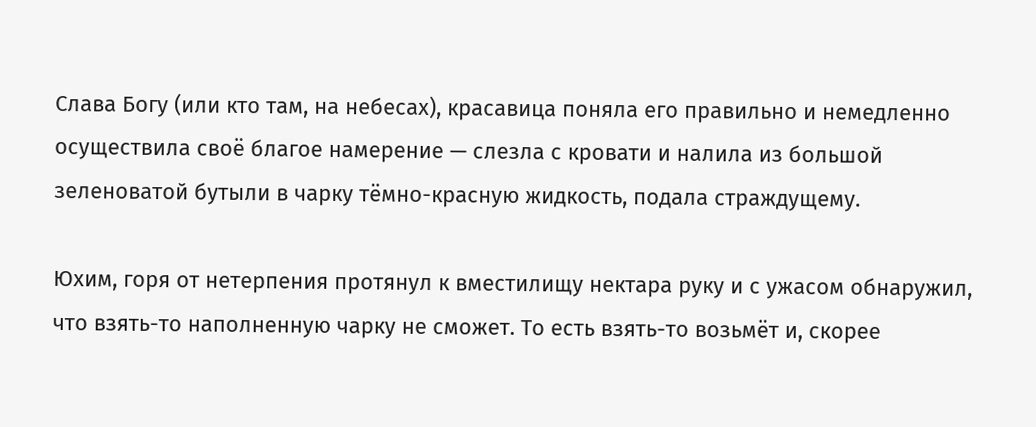Слава Богу (или кто там, на небесах), красавица поняла его правильно и немедленно осуществила своё благое намерение — слезла с кровати и налила из большой зеленоватой бутыли в чарку тёмно-красную жидкость, подала страждущему.

Юхим, горя от нетерпения протянул к вместилищу нектара руку и с ужасом обнаружил, что взять-то наполненную чарку не сможет. То есть взять-то возьмёт и, скорее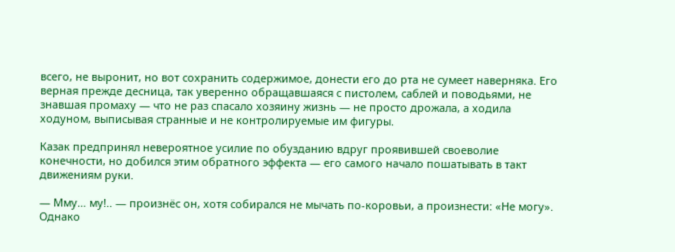всего, не выронит, но вот сохранить содержимое, донести его до рта не сумеет наверняка. Его верная прежде десница, так уверенно обращавшаяся с пистолем, саблей и поводьями, не знавшая промаху — что не раз спасало хозяину жизнь — не просто дрожала, а ходила ходуном, выписывая странные и не контролируемые им фигуры.

Казак предпринял невероятное усилие по обузданию вдруг проявившей своеволие конечности, но добился этим обратного эффекта — его самого начало пошатывать в такт движениям руки.

— Мму… му!.. — произнёс он, хотя собирался не мычать по-коровьи, а произнести: «Не могу». Однако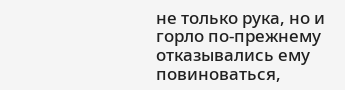не только рука, но и горло по-прежнему отказывались ему повиноваться,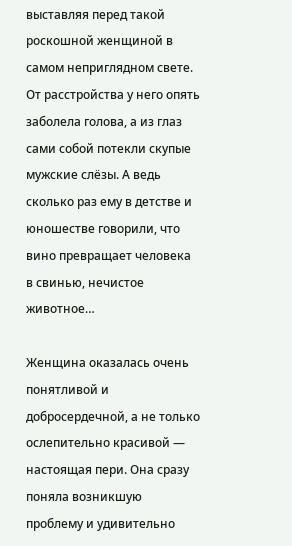выставляя перед такой роскошной женщиной в самом неприглядном свете. От расстройства у него опять заболела голова, а из глаз сами собой потекли скупые мужские слёзы. А ведь сколько раз ему в детстве и юношестве говорили, что вино превращает человека в свинью, нечистое животное…

Женщина оказалась очень понятливой и добросердечной, а не только ослепительно красивой — настоящая пери. Она сразу поняла возникшую проблему и удивительно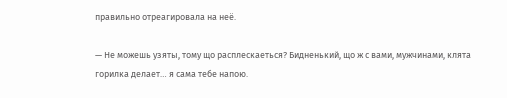правильно отреагировала на неё.

— Не можешь узяты, тому що расплескаеться? Бидненький, що ж с вами, мужчинами, клята горилка делает… я сама тебе напою.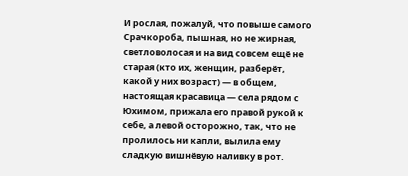И рослая, пожалуй, что повыше самого Срачкороба, пышная, но не жирная, светловолосая и на вид совсем ещё не старая (кто их, женщин, разберёт, какой у них возраст) — в общем, настоящая красавица — села рядом с Юхимом, прижала его правой рукой к себе, а левой осторожно, так, что не пролилось ни капли, вылила ему сладкую вишнёвую наливку в рот.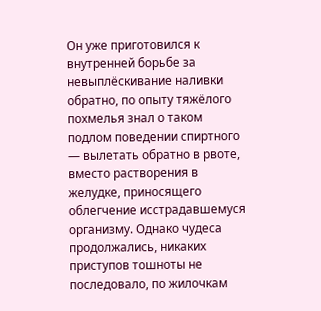Он уже приготовился к внутренней борьбе за невыплёскивание наливки обратно, по опыту тяжёлого похмелья знал о таком подлом поведении спиртного — вылетать обратно в рвоте, вместо растворения в желудке, приносящего облегчение исстрадавшемуся организму. Однако чудеса продолжались, никаких приступов тошноты не последовало, по жилочкам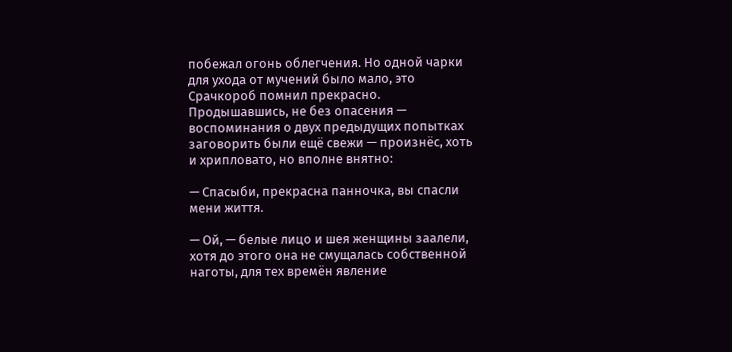побежал огонь облегчения. Но одной чарки для ухода от мучений было мало, это Срачкороб помнил прекрасно. Продышавшись, не без опасения — воспоминания о двух предыдущих попытках заговорить были ещё свежи — произнёс, хоть и хрипловато, но вполне внятно:

— Спасыби, прекрасна панночка, вы спасли мени життя.

— Ой, — белые лицо и шея женщины заалели, хотя до этого она не смущалась собственной наготы, для тех времён явление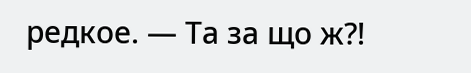редкое. — Та за що ж?!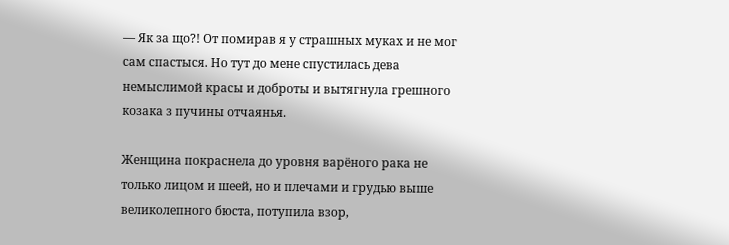— Як за що?! От помирав я у страшных муках и не мог сам спастыся. Но тут до мене спустилась дева немыслимой красы и доброты и вытягнула грешного козака з пучины отчаянья.

Женщина покраснела до уровня варёного рака не только лицом и шеей, но и плечами и грудью выше великолепного бюста, потупила взор,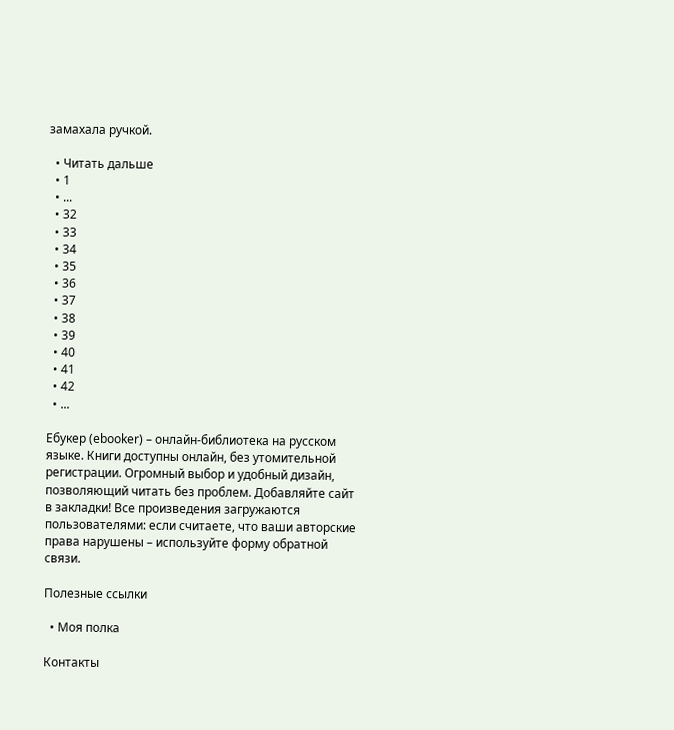замахала ручкой.

  • Читать дальше
  • 1
  • ...
  • 32
  • 33
  • 34
  • 35
  • 36
  • 37
  • 38
  • 39
  • 40
  • 41
  • 42
  • ...

Ебукер (ebooker) – онлайн-библиотека на русском языке. Книги доступны онлайн, без утомительной регистрации. Огромный выбор и удобный дизайн, позволяющий читать без проблем. Добавляйте сайт в закладки! Все произведения загружаются пользователями: если считаете, что ваши авторские права нарушены – используйте форму обратной связи.

Полезные ссылки

  • Моя полка

Контакты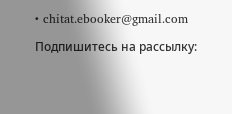• chitat.ebooker@gmail.com

Подпишитесь на рассылку: